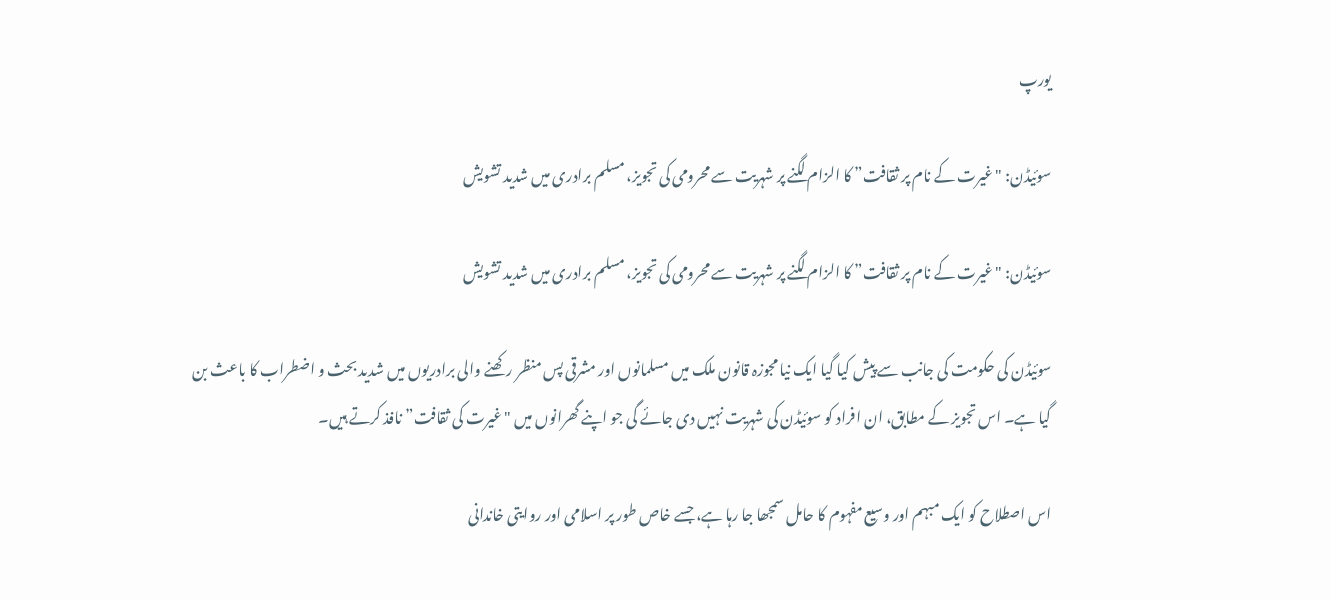یورپ

سوئیڈن: "غیرت کے نام پر ثقافت” کا الزام لگنے پر شہریت سے محرومی کی تجویز، مسلم برادری میں شدید تشویش

سوئیڈن: "غیرت کے نام پر ثقافت” کا الزام لگنے پر شہریت سے محرومی کی تجویز، مسلم برادری میں شدید تشویش

سوئیڈن کی حکومت کی جانب سے پیش کیا گیا ایک نیا مجوزہ قانون ملک میں مسلمانوں اور مشرقی پس منظر رکھنے والی برادریوں میں شدید بحث و اضطراب کا باعث بن گیا ہے۔ اس تجویز کے مطابق، ان افراد کو سوئیڈن کی شہریت نہیں دی جائے گی جو اپنے گھرانوں میں "غیرت کی ثقافت” نافذ کرتے ہیں۔

اس اصطلاح کو ایک مبہم اور وسیع مفہوم کا حامل سمجھا جا رہا ہے، جسے خاص طور پر اسلامی اور روایتی خاندانی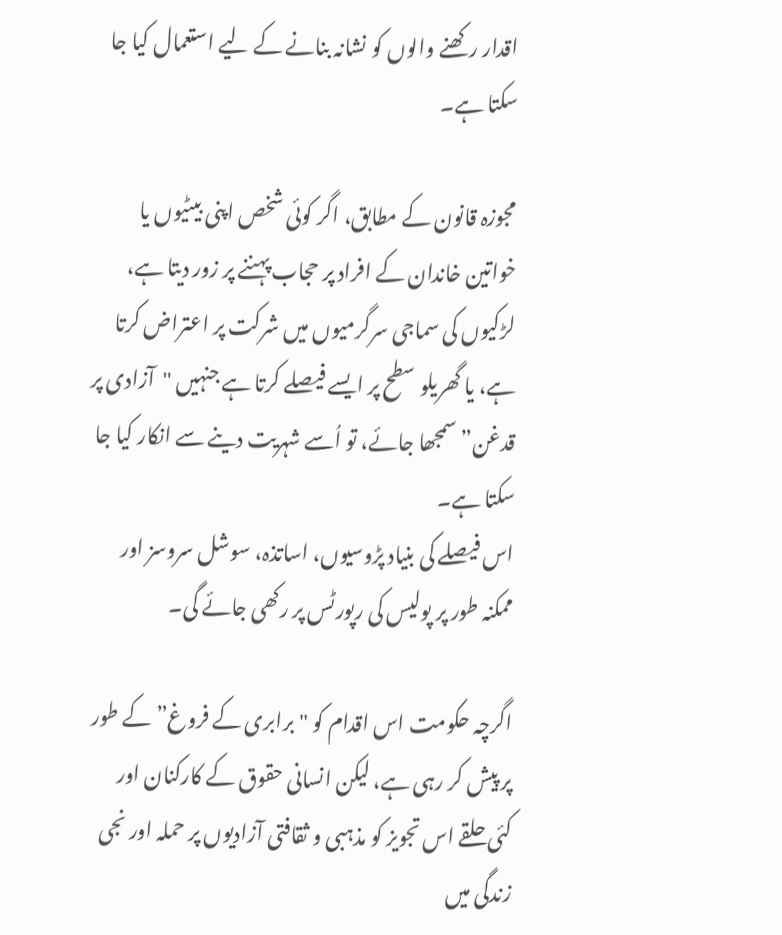اقدار رکھنے والوں کو نشانہ بنانے کے لیے استعمال کیا جا سکتا ہے۔

مجوزہ قانون کے مطابق، اگر کوئی شخص اپنی بیٹیوں یا خواتین خاندان کے افراد پر حجاب پہننے پر زور دیتا ہے، لڑکیوں کی سماجی سرگرمیوں میں شرکت پر اعتراض کرتا ہے، یا گھریلو سطح پر ایسے فیصلے کرتا ہے جنہیں "آزادی پر قدغن” سمجھا جائے، تو اُسے شہریت دینے سے انکار کیا جا سکتا ہے۔
اس فیصلے کی بنیاد پڑوسیوں، اساتذہ، سوشل سروسز اور ممکنہ طور پر پولیس کی رپورٹس پر رکھی جائے گی۔

اگرچہ حکومت اس اقدام کو "برابری کے فروغ” کے طور پر پیش کر رہی ہے، لیکن انسانی حقوق کے کارکنان اور کئی حلقے اس تجویز کو مذہبی و ثقافتی آزادیوں پر حملہ اور نجی زندگی میں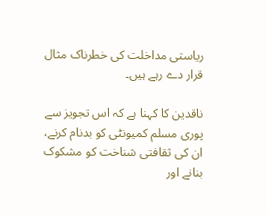ریاستی مداخلت کی خطرناک مثال قرار دے رہے ہیں۔

ناقدین کا کہنا ہے کہ اس تجویز سے پوری مسلم کمیونٹی کو بدنام کرنے، ان کی ثقافتی شناخت کو مشکوک بنانے اور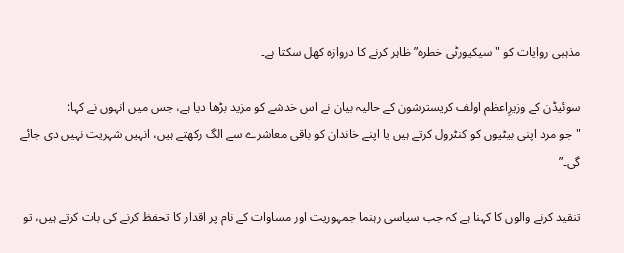مذہبی روایات کو "سیکیورٹی خطرہ” ظاہر کرنے کا دروازہ کھل سکتا ہے۔

سوئیڈن کے وزیرِاعظم اولف کریسترشون کے حالیہ بیان نے اس خدشے کو مزید بڑھا دیا ہے، جس میں انہوں نے کہا:
"جو مرد اپنی بیٹیوں کو کنٹرول کرتے ہیں یا اپنے خاندان کو باقی معاشرے سے الگ رکھتے ہیں، انہیں شہریت نہیں دی جائے گی۔”

تنقید کرنے والوں کا کہنا ہے کہ جب سیاسی رہنما جمہوریت اور مساوات کے نام پر اقدار کا تحفظ کرنے کی بات کرتے ہیں، تو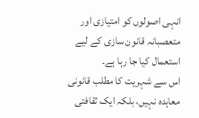انہی اصولوں کو امتیازی اور متعصبانہ قانون سازی کے لیے استعمال کیا جا رہا ہے۔
اس سے شہریت کا مطلب قانونی معاہدہ نہیں، بلکہ ایک ثقافتی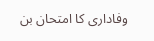وفاداری کا امتحان بن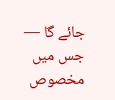جائے گا — جس میں مخصوص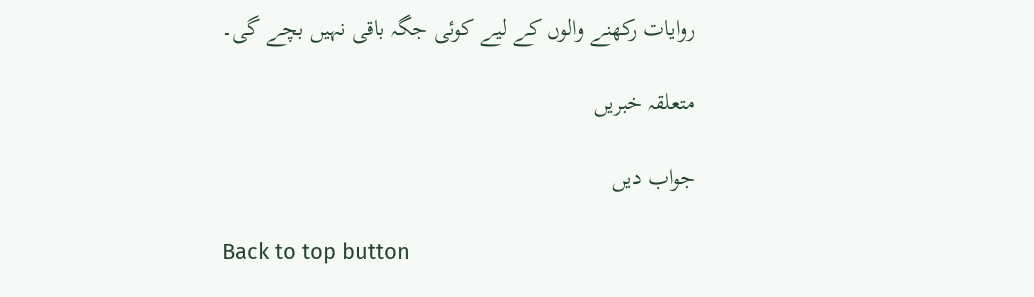روایات رکھنے والوں کے لیے کوئی جگہ باقی نہیں بچے گی۔

متعلقہ خبریں

جواب دیں

Back to top button